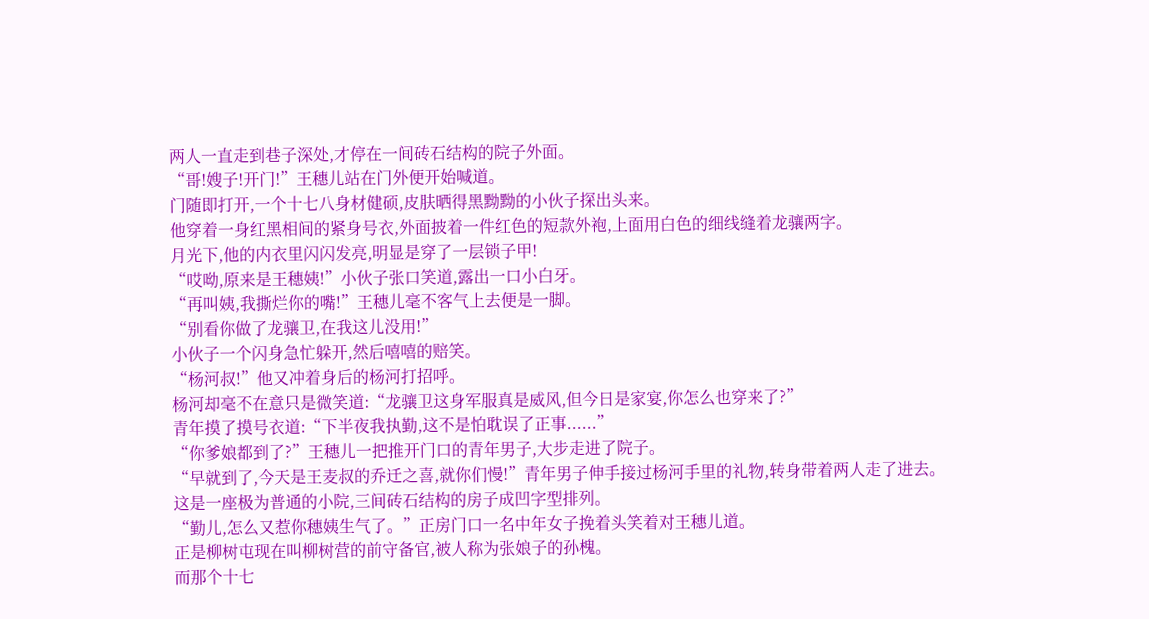两人一直走到巷子深处,才停在一间砖石结构的院子外面。
“哥!嫂子!开门!”王穗儿站在门外便开始喊道。
门随即打开,一个十七八身材健硕,皮肤晒得黑黝黝的小伙子探出头来。
他穿着一身红黑相间的紧身号衣,外面披着一件红色的短款外袍,上面用白色的细线缝着龙骧两字。
月光下,他的内衣里闪闪发亮,明显是穿了一层锁子甲!
“哎呦,原来是王穗姨!”小伙子张口笑道,露出一口小白牙。
“再叫姨,我撕烂你的嘴!”王穗儿毫不客气上去便是一脚。
“别看你做了龙骧卫,在我这儿没用!”
小伙子一个闪身急忙躲开,然后嘻嘻的赔笑。
“杨河叔!”他又冲着身后的杨河打招呼。
杨河却毫不在意只是微笑道:“龙骧卫这身军服真是威风,但今日是家宴,你怎么也穿来了?”
青年摸了摸号衣道:“下半夜我执勤,这不是怕耽误了正事......”
“你爹娘都到了?”王穗儿一把推开门口的青年男子,大步走进了院子。
“早就到了,今天是王麦叔的乔迁之喜,就你们慢!”青年男子伸手接过杨河手里的礼物,转身带着两人走了进去。
这是一座极为普通的小院,三间砖石结构的房子成凹字型排列。
“勤儿,怎么又惹你穗姨生气了。”正房门口一名中年女子挽着头笑着对王穗儿道。
正是柳树屯现在叫柳树营的前守备官,被人称为张娘子的孙槐。
而那个十七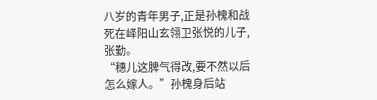八岁的青年男子,正是孙槐和战死在峄阳山玄翎卫张悦的儿子,张勤。
“穗儿这脾气得改,要不然以后怎么嫁人。”孙槐身后站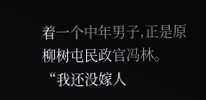着一个中年男子,正是原柳树屯民政官冯林。
“我还没嫁人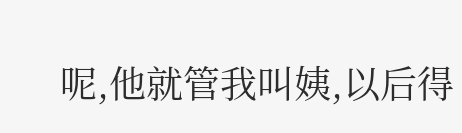呢,他就管我叫姨,以后得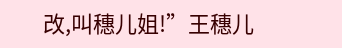改,叫穗儿姐!”王穗儿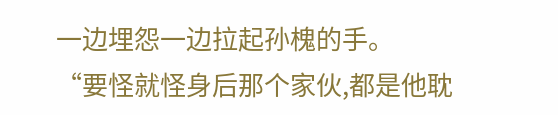一边埋怨一边拉起孙槐的手。
“要怪就怪身后那个家伙,都是他耽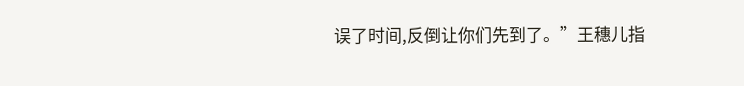误了时间,反倒让你们先到了。”王穗儿指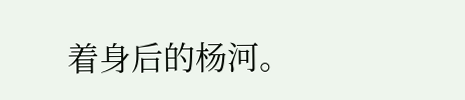着身后的杨河。